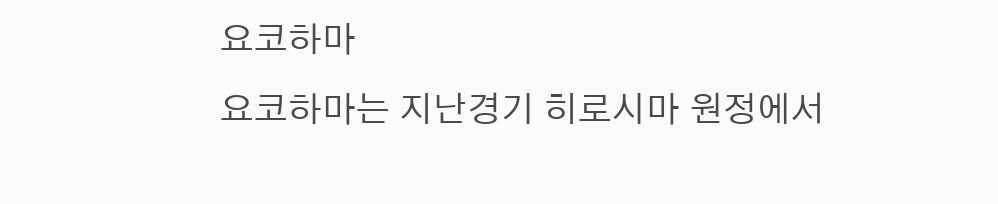요코하마
요코하마는 지난경기 히로시마 원정에서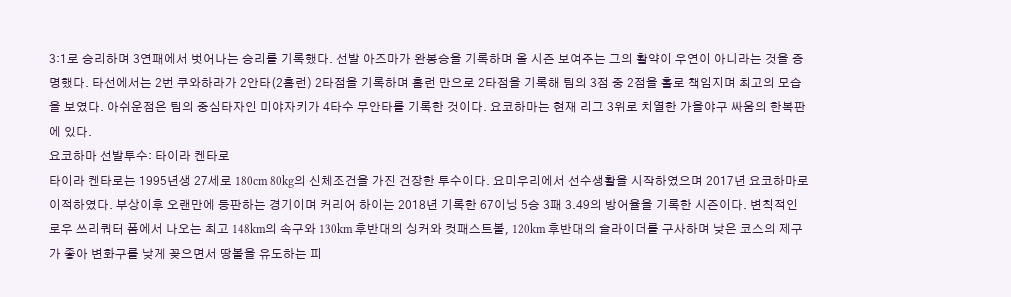3:1로 승리하며 3연패에서 벗어나는 승리를 기록했다. 선발 아즈마가 완봉승을 기록하며 올 시즌 보여주는 그의 활약이 우연이 아니라는 것을 증명했다. 타선에서는 2번 쿠와하라가 2안타(2홈런) 2타점을 기록하며 홈런 만으로 2타점을 기록해 팀의 3점 중 2점을 홀로 책임지며 최고의 모습을 보였다. 아쉬운점은 팀의 중심타자인 미야자키가 4타수 무안타를 기록한 것이다. 요코하마는 현재 리그 3위로 치열한 가을야구 싸움의 한복판에 있다.
요코하마 선발투수: 타이라 켄타로
타이라 켄타로는 1995년생 27세로 180cm 80kg의 신체조건을 가진 건장한 투수이다. 요미우리에서 선수생활을 시작하였으며 2017년 요코하마로 이적하였다. 부상이후 오랜만에 등판하는 경기이며 커리어 하이는 2018년 기록한 67이닝 5승 3패 3.49의 방어율을 기록한 시즌이다. 변칙적인 로우 쓰리쿼터 폼에서 나오는 최고 148km의 속구와 130km 후반대의 싱커와 컷패스트볼, 120km 후반대의 슬라이더를 구사하며 낮은 코스의 제구가 좋아 변화구를 낮게 꽂으면서 땅볼을 유도하는 피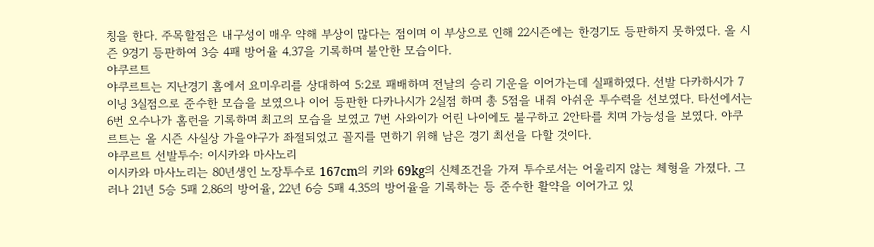칭을 한다. 주목할점은 내구성이 매우 약해 부상이 많다는 점이며 이 부상으로 인해 22시즌에는 한경기도 등판하지 못하였다. 올 시즌 9경기 등판하여 3승 4패 방어율 4.37을 기록하며 불안한 모습이다.
야쿠르트
야쿠르트는 지난경기 홈에서 요미우리를 상대하여 5:2로 패배하며 전날의 승리 기운을 이어가는데 실패하였다. 선발 다카하시가 7이닝 3실점으로 준수한 모습을 보였으나 이어 등판한 다카나시가 2실점 하며 총 5점을 내줘 아쉬운 투수력을 선보였다. 타선에서는 6번 오수나가 홈런을 기록하며 최고의 모습을 보였고 7번 사와이가 어린 나이에도 불구하고 2안타를 치며 가능성을 보였다. 야쿠르트는 올 시즌 사실상 가을야구가 좌절되었고 꼴지를 면하기 위해 남은 경기 최선을 다할 것이다.
야쿠르트 선발투수: 이시카와 마사노리
이시카와 마사노리는 80년생인 노장투수로 167cm의 키와 69kg의 신체조건을 가져 투수로서는 어울리지 않는 체형을 가졌다. 그러나 21년 5승 5패 2.86의 방어율, 22년 6승 5패 4.35의 방어율을 기록하는 등 준수한 활약을 이어가고 있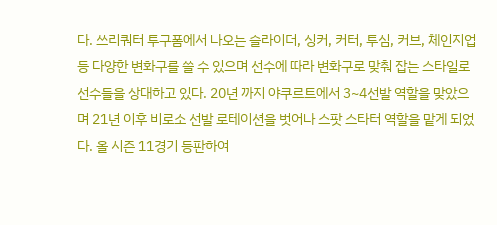다. 쓰리쿼터 투구폼에서 나오는 슬라이더, 싱커, 커터, 투심, 커브, 체인지업 등 다양한 변화구를 쓸 수 있으며 선수에 따라 변화구로 맞춰 잡는 스타일로 선수들을 상대하고 있다. 20년 까지 야쿠르트에서 3~4선발 역할을 맞았으며 21년 이후 비로소 선발 로테이션을 벗어나 스팟 스타터 역할을 맡게 되었다. 올 시즌 11경기 등판하여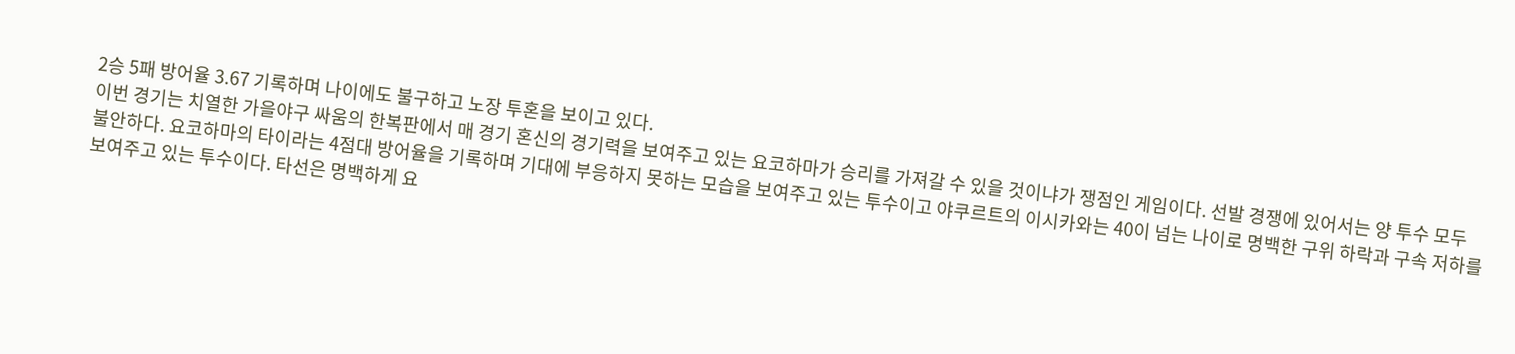2승 5패 방어율 3.67 기록하며 나이에도 불구하고 노장 투혼을 보이고 있다.
이번 경기는 치열한 가을야구 싸움의 한복판에서 매 경기 혼신의 경기력을 보여주고 있는 요코하마가 승리를 가져갈 수 있을 것이냐가 쟁점인 게임이다. 선발 경쟁에 있어서는 양 투수 모두 불안하다. 요코하마의 타이라는 4점대 방어율을 기록하며 기대에 부응하지 못하는 모습을 보여주고 있는 투수이고 야쿠르트의 이시카와는 40이 넘는 나이로 명백한 구위 하락과 구속 저하를 보여주고 있는 투수이다. 타선은 명백하게 요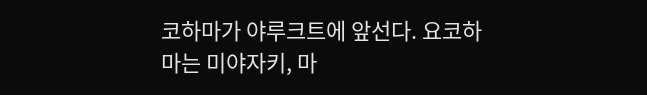코하마가 야루크트에 앞선다. 요코하마는 미야자키, 마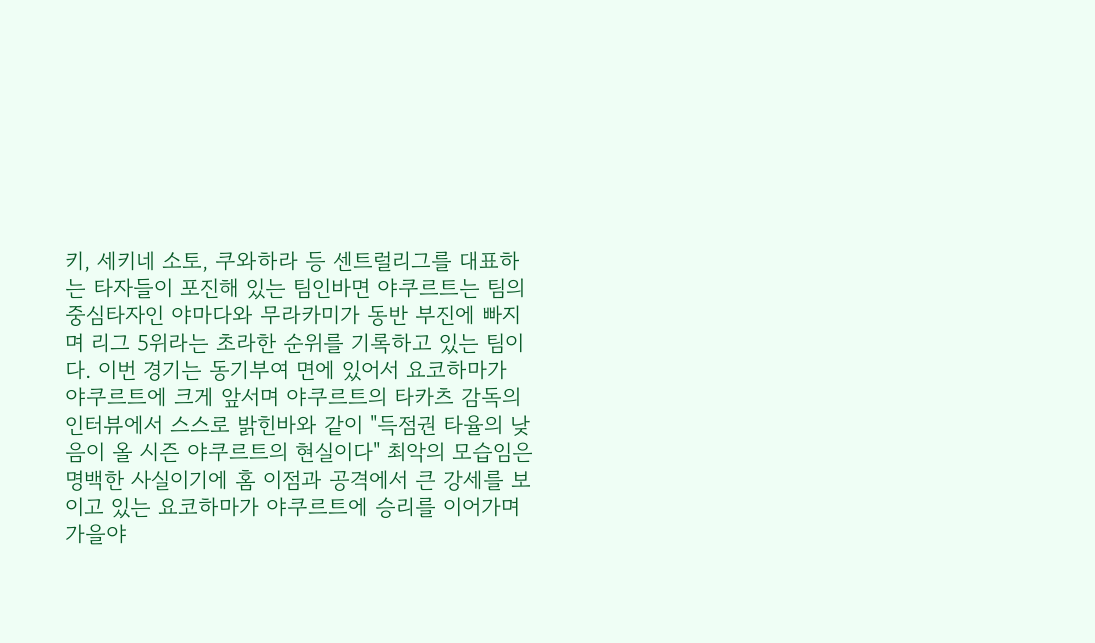키, 세키네 소토, 쿠와하라 등 센트럴리그를 대표하는 타자들이 포진해 있는 팀인바면 야쿠르트는 팀의 중심타자인 야마다와 무라카미가 동반 부진에 빠지며 리그 5위라는 초라한 순위를 기록하고 있는 팀이다. 이번 경기는 동기부여 면에 있어서 요코하마가 야쿠르트에 크게 앞서며 야쿠르트의 타카츠 감독의 인터뷰에서 스스로 밝힌바와 같이 "득점권 타율의 낮음이 올 시즌 야쿠르트의 현실이다" 최악의 모습임은 명백한 사실이기에 홈 이점과 공격에서 큰 강세를 보이고 있는 요코하마가 야쿠르트에 승리를 이어가며 가을야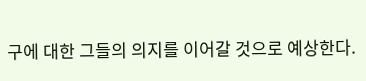구에 대한 그들의 의지를 이어갈 것으로 예상한다.